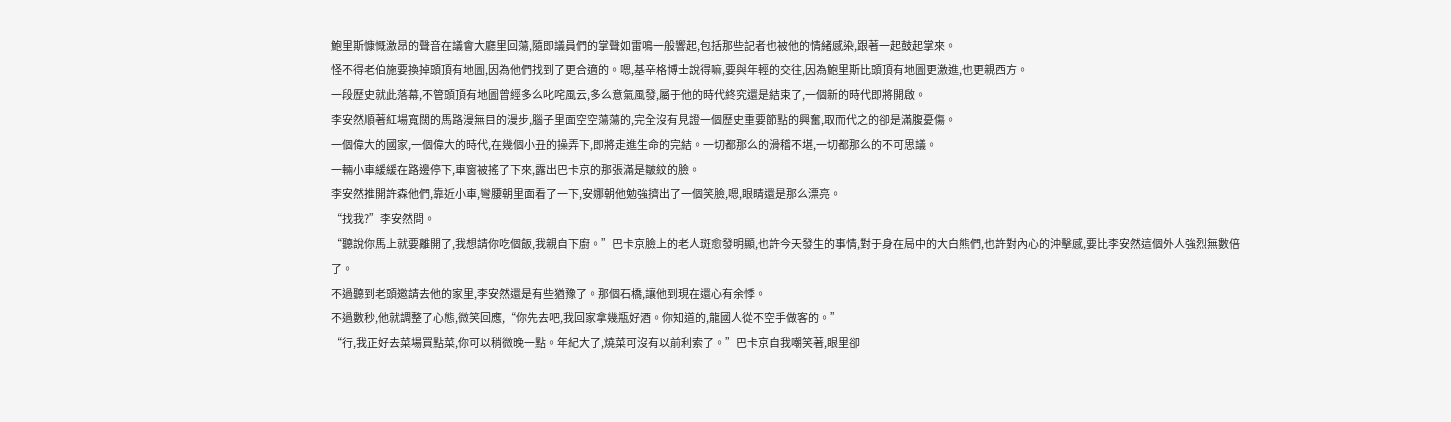鮑里斯慷慨激昂的聲音在議會大廳里回蕩,隨即議員們的掌聲如雷鳴一般響起,包括那些記者也被他的情緒感染,跟著一起鼓起掌來。
怪不得老伯施要換掉頭頂有地圖,因為他們找到了更合適的。嗯,基辛格博士說得嘛,要與年輕的交往,因為鮑里斯比頭頂有地圖更激進,也更親西方。
一段歷史就此落幕,不管頭頂有地圖曾經多么叱咤風云,多么意氣風發,屬于他的時代終究還是結束了,一個新的時代即將開啟。
李安然順著紅場寬闊的馬路漫無目的漫步,腦子里面空空蕩蕩的,完全沒有見證一個歷史重要節點的興奮,取而代之的卻是滿腹憂傷。
一個偉大的國家,一個偉大的時代,在幾個小丑的操弄下,即將走進生命的完結。一切都那么的滑稽不堪,一切都那么的不可思議。
一輛小車緩緩在路邊停下,車窗被搖了下來,露出巴卡京的那張滿是皺紋的臉。
李安然推開許森他們,靠近小車,彎腰朝里面看了一下,安娜朝他勉強擠出了一個笑臉,嗯,眼睛還是那么漂亮。
“找我?”李安然問。
“聽說你馬上就要離開了,我想請你吃個飯,我親自下廚。”巴卡京臉上的老人斑愈發明顯,也許今天發生的事情,對于身在局中的大白熊們,也許對內心的沖擊感,要比李安然這個外人強烈無數倍了。
不過聽到老頭邀請去他的家里,李安然還是有些猶豫了。那個石橋,讓他到現在還心有余悸。
不過數秒,他就調整了心態,微笑回應,“你先去吧,我回家拿幾瓶好酒。你知道的,龍國人從不空手做客的。”
“行,我正好去菜場買點菜,你可以稍微晚一點。年紀大了,燒菜可沒有以前利索了。”巴卡京自我嘲笑著,眼里卻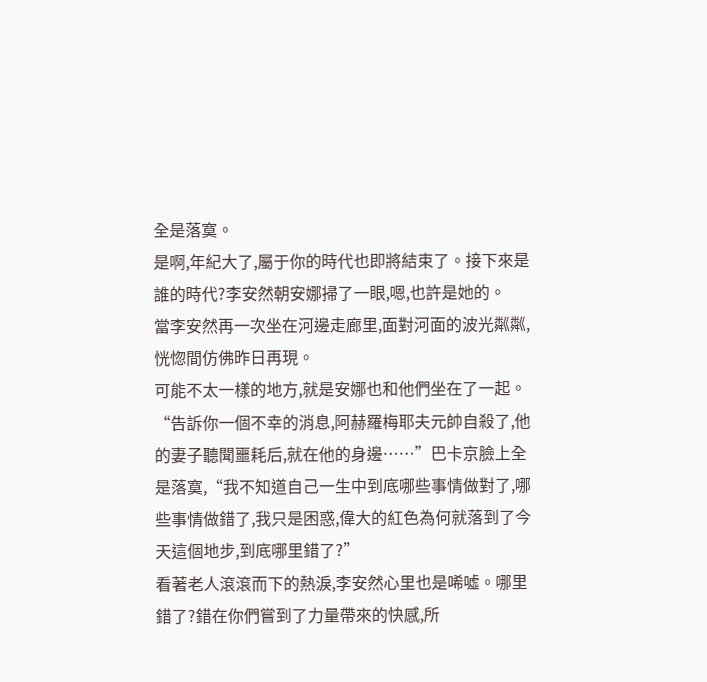全是落寞。
是啊,年紀大了,屬于你的時代也即將結束了。接下來是誰的時代?李安然朝安娜掃了一眼,嗯,也許是她的。
當李安然再一次坐在河邊走廊里,面對河面的波光粼粼,恍惚間仿佛昨日再現。
可能不太一樣的地方,就是安娜也和他們坐在了一起。
“告訴你一個不幸的消息,阿赫羅梅耶夫元帥自殺了,他的妻子聽聞噩耗后,就在他的身邊……”巴卡京臉上全是落寞,“我不知道自己一生中到底哪些事情做對了,哪些事情做錯了,我只是困惑,偉大的紅色為何就落到了今天這個地步,到底哪里錯了?”
看著老人滾滾而下的熱淚,李安然心里也是唏噓。哪里錯了?錯在你們嘗到了力量帶來的快感,所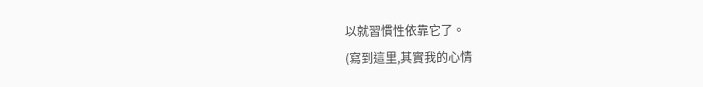以就習慣性依靠它了。
(寫到這里,其實我的心情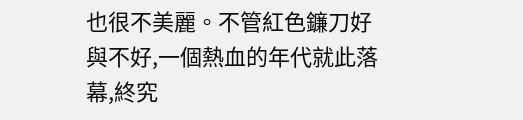也很不美麗。不管紅色鐮刀好與不好,一個熱血的年代就此落幕,終究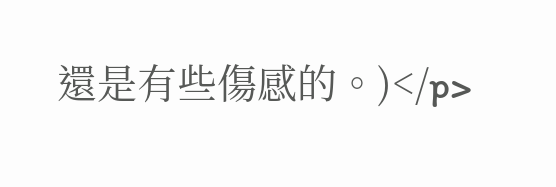還是有些傷感的。)</p>